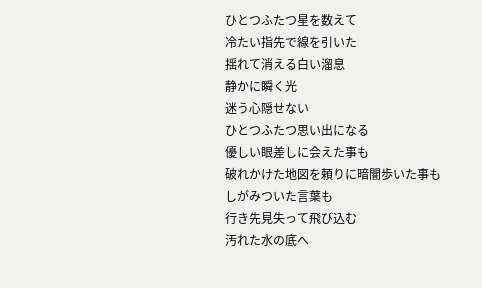ひとつふたつ星を数えて
冷たい指先で線を引いた
揺れて消える白い溜息
静かに瞬く光
迷う心隠せない
ひとつふたつ思い出になる
優しい眼差しに会えた事も
破れかけた地図を頼りに暗闇歩いた事も
しがみついた言葉も
行き先見失って飛び込む
汚れた水の底へ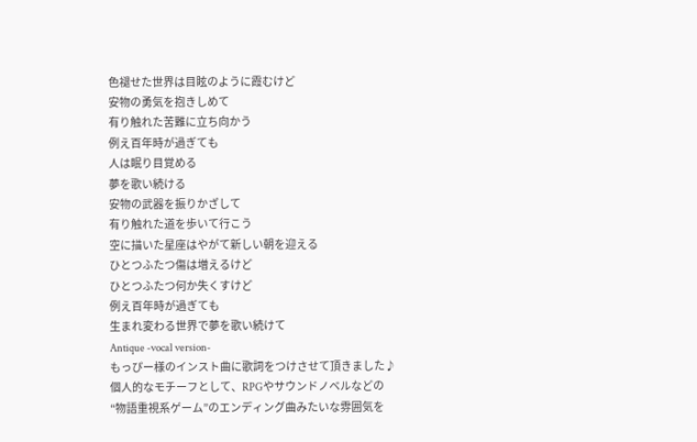色褪せた世界は目眩のように霞むけど
安物の勇気を抱きしめて
有り触れた苦難に立ち向かう
例え百年時が過ぎても
人は眠り目覚める
夢を歌い続ける
安物の武器を振りかざして
有り触れた道を歩いて行こう
空に描いた星座はやがて新しい朝を迎える
ひとつふたつ傷は増えるけど
ひとつふたつ何か失くすけど
例え百年時が過ぎても
生まれ変わる世界で夢を歌い続けて
Antique -vocal version-
もっぴー様のインスト曲に歌詞をつけさせて頂きました♪
個人的なモチーフとして、RPGやサウンドノベルなどの
“物語重視系ゲーム”のエンディング曲みたいな雰囲気を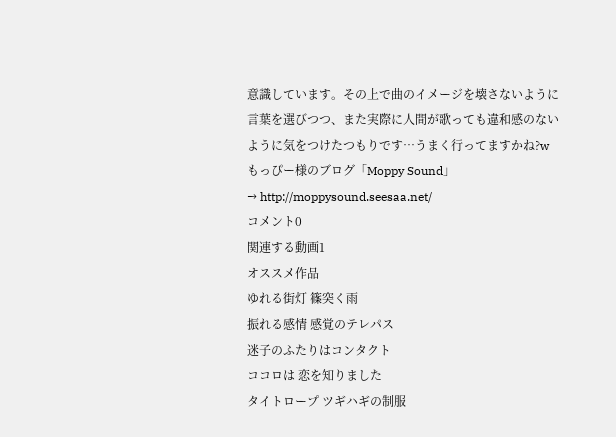意識しています。その上で曲のイメージを壊さないように
言葉を選びつつ、また実際に人間が歌っても違和感のない
ように気をつけたつもりです…うまく行ってますかね?w
もっぴー様のブログ「Moppy Sound」
→ http://moppysound.seesaa.net/
コメント0
関連する動画1
オススメ作品
ゆれる街灯 篠突く雨
振れる感情 感覚のテレパス
迷子のふたりはコンタクト
ココロは 恋を知りました
タイトロープ ツギハギの制服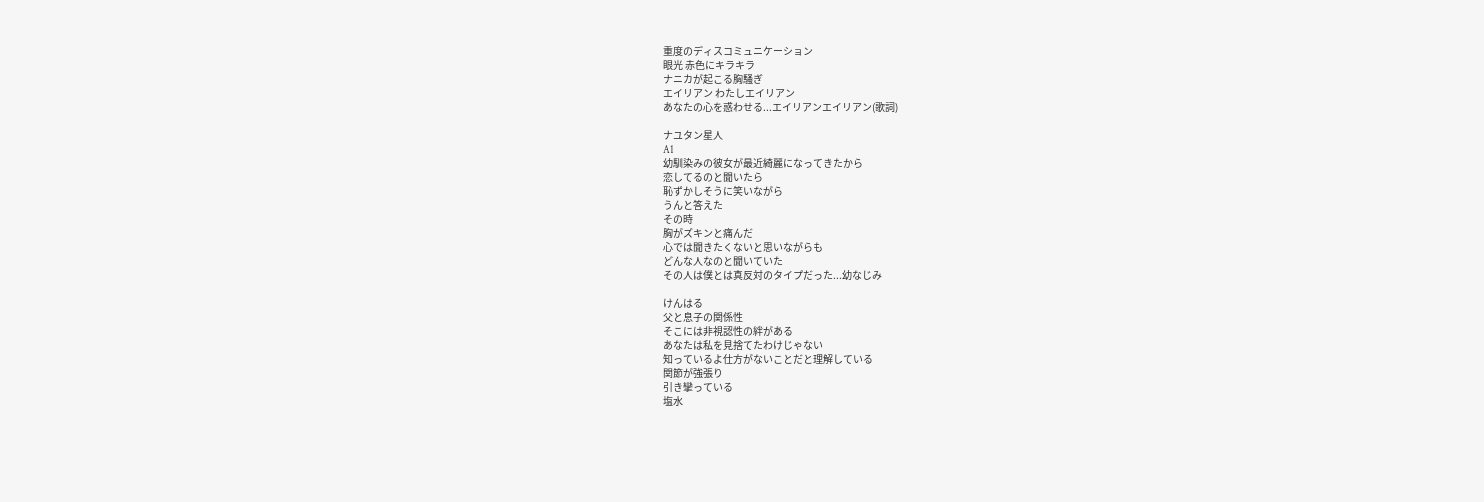重度のディスコミュニケーション
眼光 赤色にキラキラ
ナニカが起こる胸騒ぎ
エイリアン わたしエイリアン
あなたの心を惑わせる...エイリアンエイリアン(歌詞)

ナユタン星人
A1
幼馴染みの彼女が最近綺麗になってきたから
恋してるのと聞いたら
恥ずかしそうに笑いながら
うんと答えた
その時
胸がズキンと痛んだ
心では聞きたくないと思いながらも
どんな人なのと聞いていた
その人は僕とは真反対のタイプだった...幼なじみ

けんはる
父と息子の関係性
そこには非視認性の絆がある
あなたは私を見捨てたわけじゃない
知っているよ仕方がないことだと理解している
関節が強張り
引き攣っている
塩水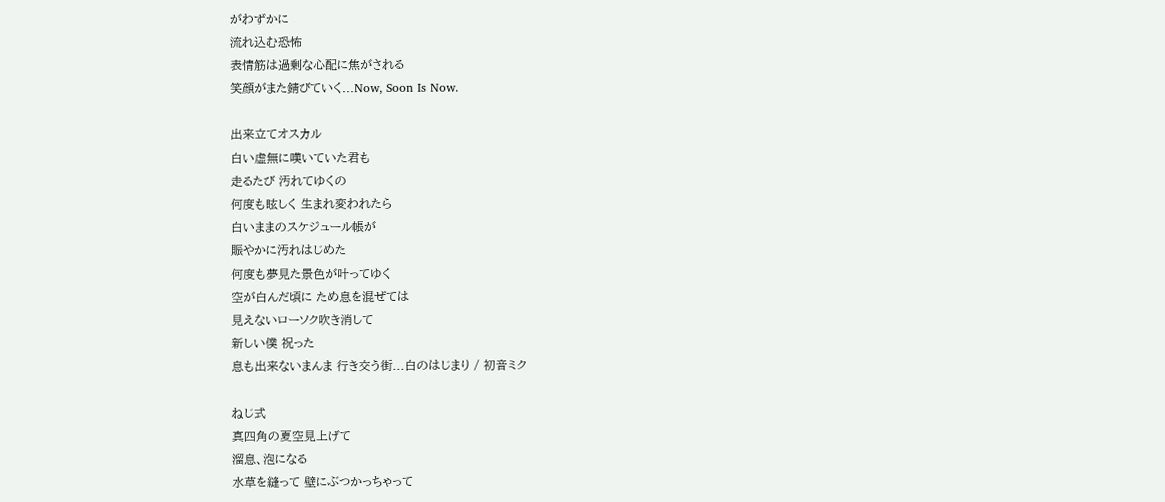がわずかに
流れ込む恐怖
表情筋は過剰な心配に焦がされる
笑顔がまた錆びていく...Now, Soon Is Now.

出来立てオスカル
白い虚無に嘆いていた君も
走るたび 汚れてゆくの
何度も眩しく 生まれ変われたら
白いままのスケジュール帳が
賑やかに汚れはじめた
何度も夢見た景色が叶ってゆく
空が白んだ頃に ため息を混ぜては
見えないローソク吹き消して
新しい僕 祝った
息も出来ないまんま 行き交う街...白のはじまり / 初音ミク

ねじ式
真四角の夏空見上げて
溜息、泡になる
水草を縫って 壁にぶつかっちゃって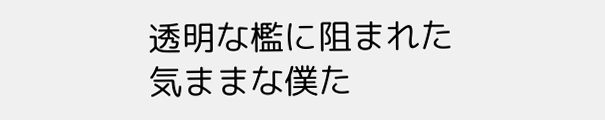透明な檻に阻まれた
気ままな僕た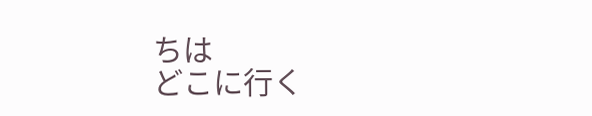ちは
どこに行く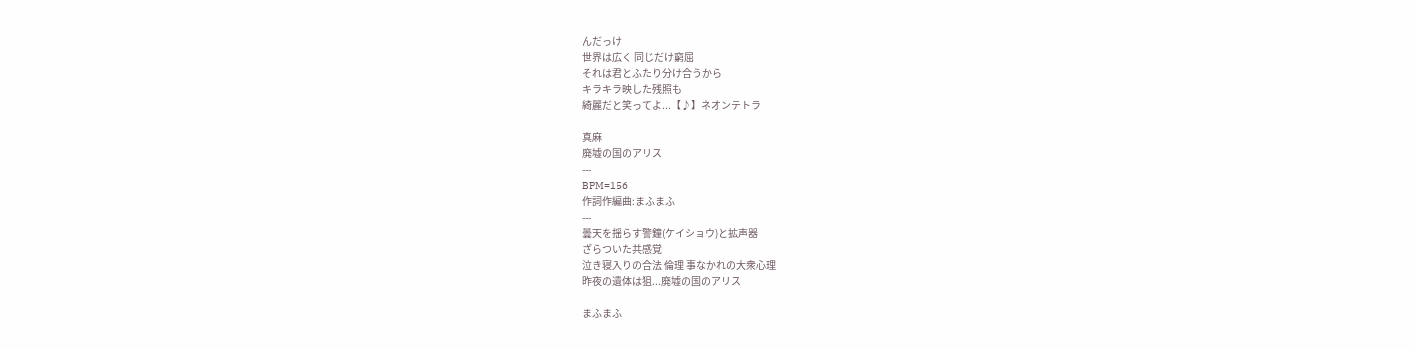んだっけ
世界は広く 同じだけ窮屈
それは君とふたり分け合うから
キラキラ映した残照も
綺麗だと笑ってよ...【♪】ネオンテトラ

真麻
廃墟の国のアリス
---
BPM=156
作詞作編曲:まふまふ
---
曇天を揺らす警鐘(ケイショウ)と拡声器
ざらついた共感覚
泣き寝入りの合法 倫理 事なかれの大衆心理
昨夜の遺体は狙...廃墟の国のアリス

まふまふ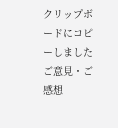クリップボードにコピーしました
ご意見・ご感想